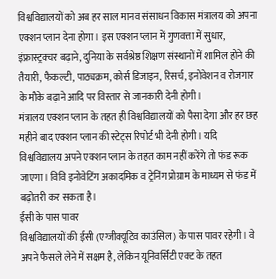विश्वविद्यालयों को अब हर साल मानव संसाधन विकास मंत्रालय को अपना एक्शन प्लान देना होगा। इस एक्शन प्लान में गुणवत्ता में सुधार, इंफ्रास्ट्रक्चर बढ़ाने, दुनिया के सर्वश्रेष्ठ शिक्षण संस्थानों में शामिल होने की तैयारी, फैकल्टी, पाठ्यक्रम, कोर्स डिजाइन, रिसर्च, इनोवेशन व रोजगार के मौके बढ़ाने आदि पर विस्तार से जानकारी देनी होगी।
मंत्रालय एक्शन प्लान के तहत ही विश्वविद्यालयों को पैसा देगा और हर छह महीने बाद एक्शन प्लान की स्टेट्स रिपोर्ट भी देनी होगी। यदि विश्वविद्यालय अपने एक्शन प्लान के तहत काम नहीं करेंगे तो फंड रूक जाएगा। विवि इनोवेटिंग अकादमिक व ट्रेनिंग प्रोग्राम के माध्यम से फंड में बढ़ोतरी कर सकता है।
ईसी के पास पावर
विश्वविद्यालयों की ईसी (एग्जीक्यूटिव काउंसिल) के पास पावर रहेगी। वे अपने फैसले लेने में सक्षम है, लेकिन यूनिवर्सिटी एक्ट के तहत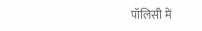पॉलिसी में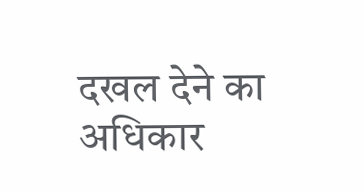दखल देने का अधिकार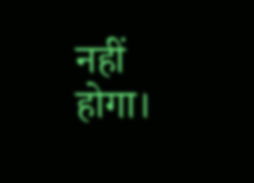नहीं होगा।